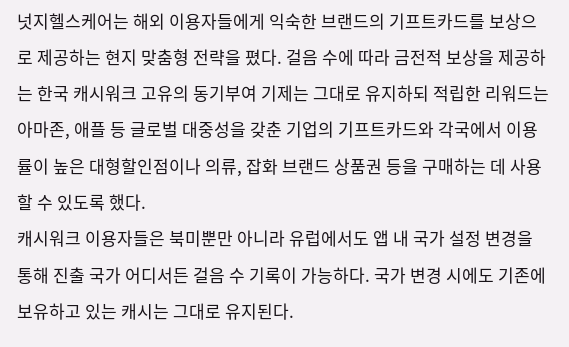넛지헬스케어는 해외 이용자들에게 익숙한 브랜드의 기프트카드를 보상으로 제공하는 현지 맞춤형 전략을 폈다. 걸음 수에 따라 금전적 보상을 제공하는 한국 캐시워크 고유의 동기부여 기제는 그대로 유지하되 적립한 리워드는 아마존, 애플 등 글로벌 대중성을 갖춘 기업의 기프트카드와 각국에서 이용률이 높은 대형할인점이나 의류, 잡화 브랜드 상품권 등을 구매하는 데 사용할 수 있도록 했다.
캐시워크 이용자들은 북미뿐만 아니라 유럽에서도 앱 내 국가 설정 변경을 통해 진출 국가 어디서든 걸음 수 기록이 가능하다. 국가 변경 시에도 기존에 보유하고 있는 캐시는 그대로 유지된다.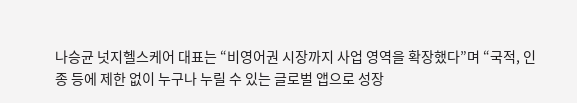나승균 넛지헬스케어 대표는 “비영어권 시장까지 사업 영역을 확장했다”며 “국적, 인종 등에 제한 없이 누구나 누릴 수 있는 글로벌 앱으로 성장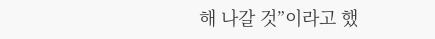해 나갈 것”이라고 했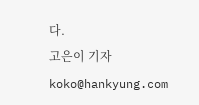다.
고은이 기자 koko@hankyung.com